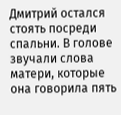Дмитрий остался стоять посреди спальни. В голове звучали слова матери, которые она говорила пять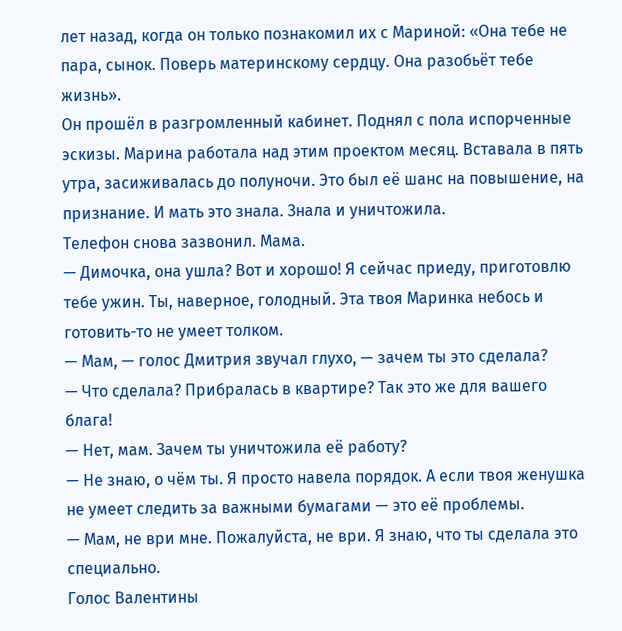лет назад, когда он только познакомил их с Мариной: «Она тебе не пара, сынок. Поверь материнскому сердцу. Она разобьёт тебе жизнь».
Он прошёл в разгромленный кабинет. Поднял с пола испорченные эскизы. Марина работала над этим проектом месяц. Вставала в пять утра, засиживалась до полуночи. Это был её шанс на повышение, на признание. И мать это знала. Знала и уничтожила.
Телефон снова зазвонил. Мама.
— Димочка, она ушла? Вот и хорошо! Я сейчас приеду, приготовлю тебе ужин. Ты, наверное, голодный. Эта твоя Маринка небось и готовить-то не умеет толком.
— Мам, — голос Дмитрия звучал глухо, — зачем ты это сделала?
— Что сделала? Прибралась в квартире? Так это же для вашего блага!
— Нет, мам. Зачем ты уничтожила её работу?
— Не знаю, о чём ты. Я просто навела порядок. А если твоя женушка не умеет следить за важными бумагами — это её проблемы.
— Мам, не ври мне. Пожалуйста, не ври. Я знаю, что ты сделала это специально.
Голос Валентины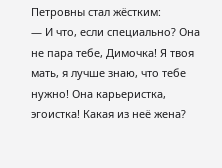Петровны стал жёстким:
— И что, если специально? Она не пара тебе, Димочка! Я твоя мать, я лучше знаю, что тебе нужно! Она карьеристка, эгоистка! Какая из неё жена?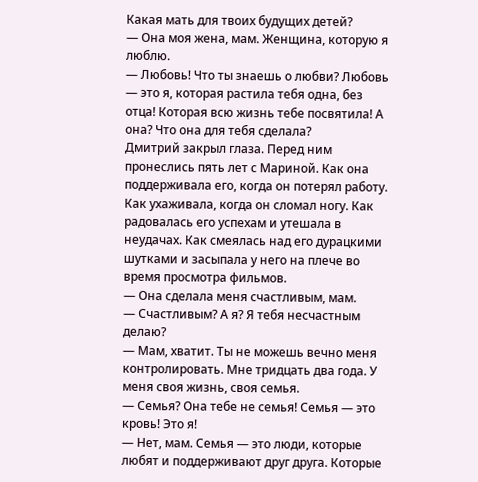Какая мать для твоих будущих детей?
— Она моя жена, мам. Женщина, которую я люблю.
— Любовь! Что ты знаешь о любви? Любовь — это я, которая растила тебя одна, без отца! Которая всю жизнь тебе посвятила! А она? Что она для тебя сделала?
Дмитрий закрыл глаза. Перед ним пронеслись пять лет с Мариной. Как она поддерживала его, когда он потерял работу. Как ухаживала, когда он сломал ногу. Как радовалась его успехам и утешала в неудачах. Как смеялась над его дурацкими шутками и засыпала у него на плече во время просмотра фильмов.
— Она сделала меня счастливым, мам.
— Счастливым? А я? Я тебя несчастным делаю?
— Мам, хватит. Ты не можешь вечно меня контролировать. Мне тридцать два года. У меня своя жизнь, своя семья.
— Семья? Она тебе не семья! Семья — это кровь! Это я!
— Нет, мам. Семья — это люди, которые любят и поддерживают друг друга. Которые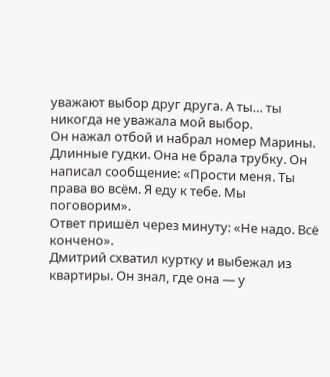уважают выбор друг друга. А ты… ты никогда не уважала мой выбор.
Он нажал отбой и набрал номер Марины. Длинные гудки. Она не брала трубку. Он написал сообщение: «Прости меня. Ты права во всём. Я еду к тебе. Мы поговорим».
Ответ пришёл через минуту: «Не надо. Всё кончено».
Дмитрий схватил куртку и выбежал из квартиры. Он знал, где она — у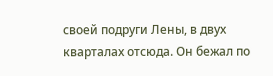своей подруги Лены, в двух кварталах отсюда. Он бежал по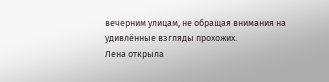вечерним улицам, не обращая внимания на удивлённые взгляды прохожих.
Лена открыла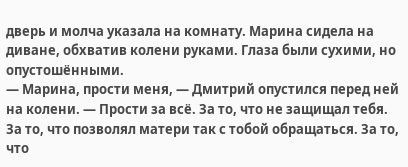дверь и молча указала на комнату. Марина сидела на диване, обхватив колени руками. Глаза были сухими, но опустошёнными.
— Марина, прости меня, — Дмитрий опустился перед ней на колени. — Прости за всё. За то, что не защищал тебя. За то, что позволял матери так с тобой обращаться. За то, что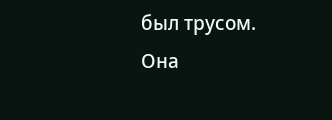был трусом.
Она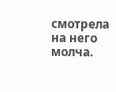смотрела на него молча.